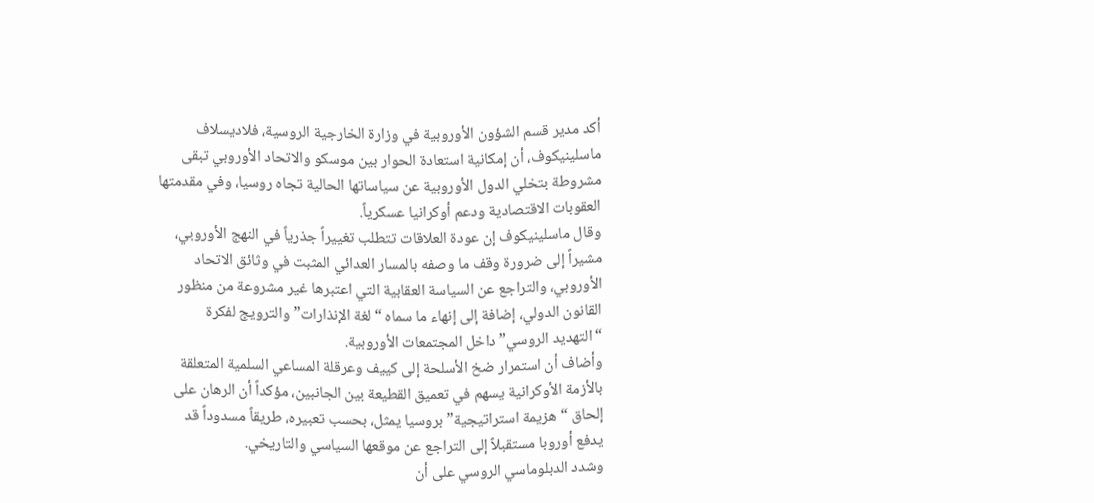أكد مدير قسم الشؤون الأوروبية في وزارة الخارجية الروسية، فلاديسلاف ماسلينيكوف، أن إمكانية استعادة الحوار بين موسكو والاتحاد الأوروبي تبقى مشروطة بتخلي الدول الأوروبية عن سياساتها الحالية تجاه روسيا، وفي مقدمتها العقوبات الاقتصادية ودعم أوكرانيا عسكرياً.
وقال ماسلينيكوف إن عودة العلاقات تتطلب تغييراً جذرياً في النهج الأوروبي، مشيراً إلى ضرورة وقف ما وصفه بالمسار العدائي المثبت في وثائق الاتحاد الأوروبي، والتراجع عن السياسة العقابية التي اعتبرها غير مشروعة من منظور القانون الدولي، إضافة إلى إنهاء ما سماه “لغة الإنذارات” والترويج لفكرة “التهديد الروسي” داخل المجتمعات الأوروبية.
وأضاف أن استمرار ضخ الأسلحة إلى كييف وعرقلة المساعي السلمية المتعلقة بالأزمة الأوكرانية يسهم في تعميق القطيعة بين الجانبين، مؤكداً أن الرهان على إلحاق “هزيمة استراتيجية” بروسيا يمثل، بحسب تعبيره، طريقاً مسدوداً قد يدفع أوروبا مستقبلاً إلى التراجع عن موقعها السياسي والتاريخي.
وشدد الدبلوماسي الروسي على أن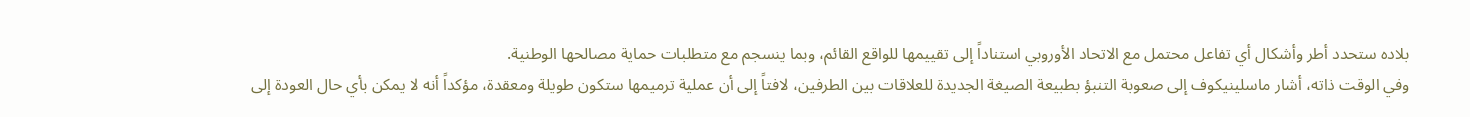بلاده ستحدد أطر وأشكال أي تفاعل محتمل مع الاتحاد الأوروبي استناداً إلى تقييمها للواقع القائم، وبما ينسجم مع متطلبات حماية مصالحها الوطنية.
وفي الوقت ذاته، أشار ماسلينيكوف إلى صعوبة التنبؤ بطبيعة الصيغة الجديدة للعلاقات بين الطرفين، لافتاً إلى أن عملية ترميمها ستكون طويلة ومعقدة، مؤكداً أنه لا يمكن بأي حال العودة إلى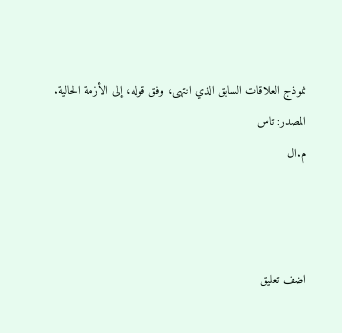نموذج العلاقات السابق الذي انتهى، وفق قوله، إلى الأزمة الحالية.
المصدر: تاس
م.ال



اضف تعليق